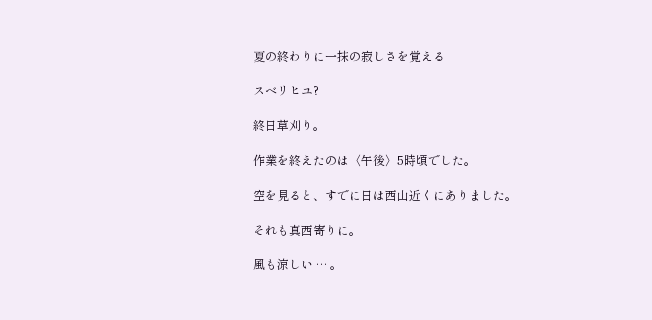夏の終わりに一抹の寂しさを覚える

スベリヒユ?

終日草刈り。

作業を終えたのは〈午後〉5時頃でした。

空を見ると、すでに日は西山近くにありました。

それも真西寄りに。

風も涼しい … 。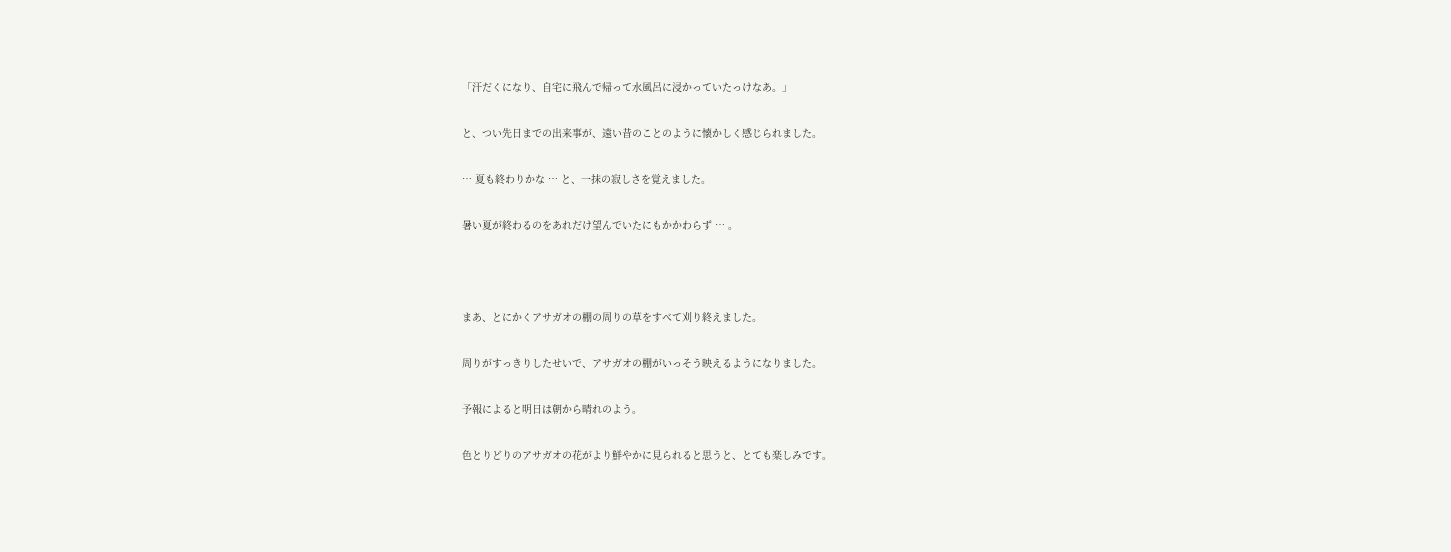「汗だくになり、自宅に飛んで帰って水風呂に浸かっていたっけなあ。」

と、つい先日までの出来事が、遠い昔のことのように懐かしく感じられました。

… 夏も終わりかな … と、一抹の寂しさを覚えました。

暑い夏が終わるのをあれだけ望んでいたにもかかわらず … 。



まあ、とにかくアサガオの棚の周りの草をすべて刈り終えました。

周りがすっきりしたせいで、アサガオの棚がいっそう映えるようになりました。

予報によると明日は朝から晴れのよう。

色とりどりのアサガオの花がより鮮やかに見られると思うと、とても楽しみです。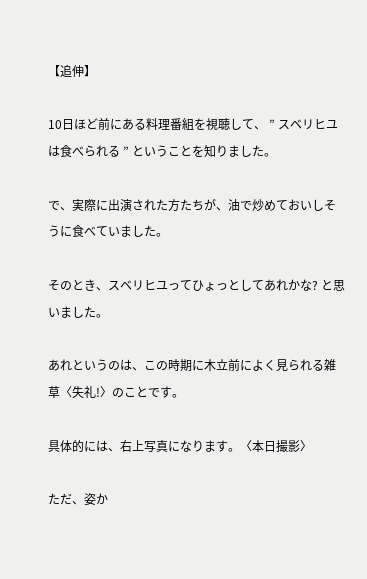【追伸】

10日ほど前にある料理番組を視聴して、 ” スベリヒユは食べられる ” ということを知りました。

で、実際に出演された方たちが、油で炒めておいしそうに食べていました。

そのとき、スベリヒユってひょっとしてあれかな? と思いました。

あれというのは、この時期に木立前によく見られる雑草〈失礼!〉のことです。

具体的には、右上写真になります。〈本日撮影〉

ただ、姿か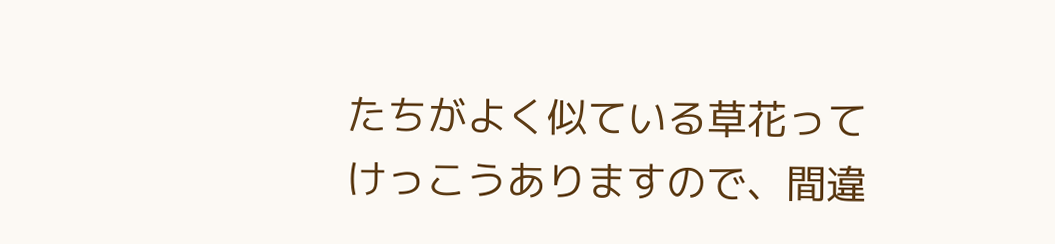たちがよく似ている草花ってけっこうありますので、間違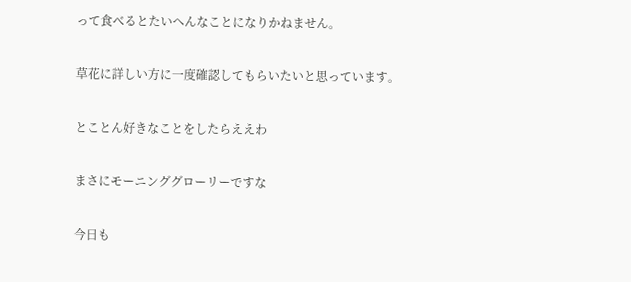って食べるとたいへんなことになりかねません。

草花に詳しい方に一度確認してもらいたいと思っています。

とことん好きなことをしたらええわ

まさにモーニンググローリーですな

今日も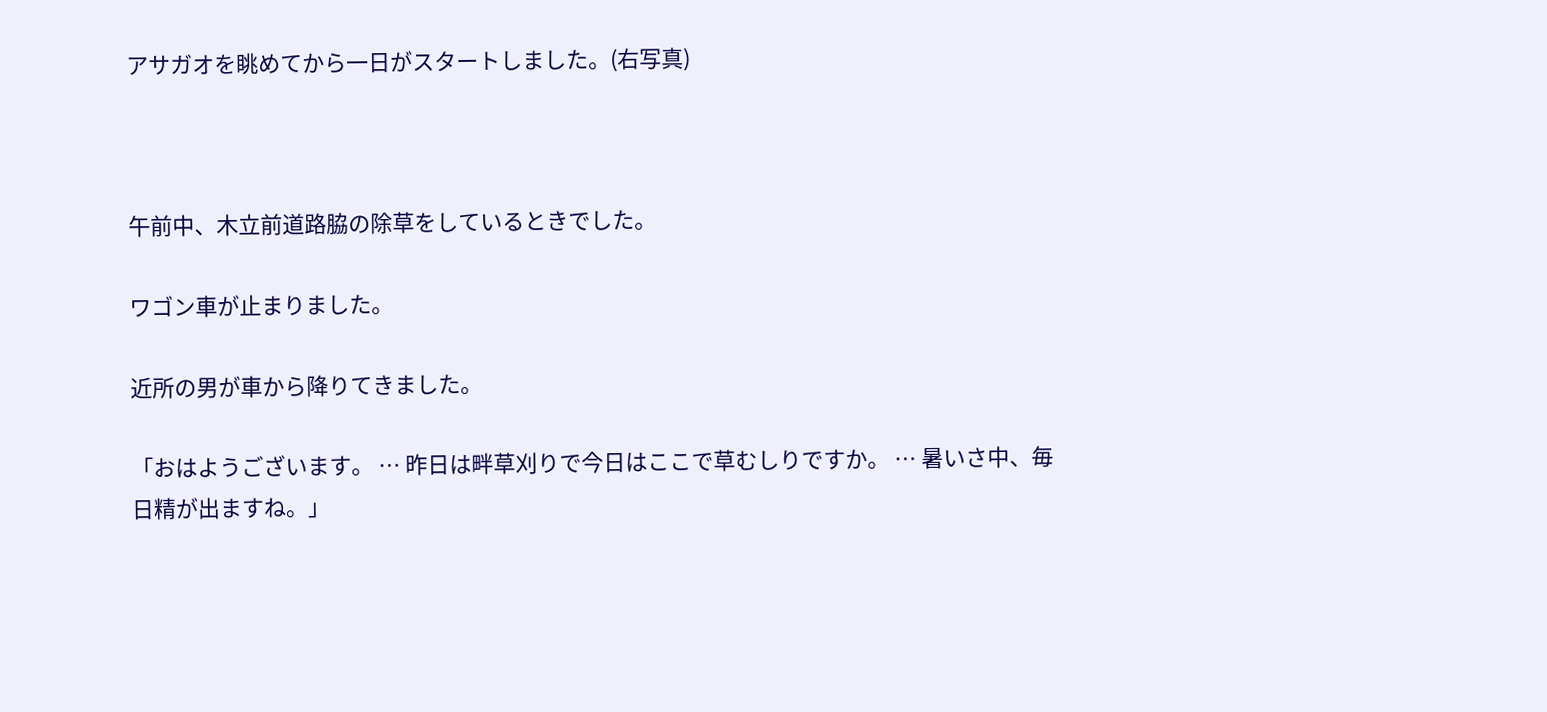アサガオを眺めてから一日がスタートしました。(右写真)



午前中、木立前道路脇の除草をしているときでした。

ワゴン車が止まりました。

近所の男が車から降りてきました。

「おはようございます。 … 昨日は畔草刈りで今日はここで草むしりですか。 … 暑いさ中、毎日精が出ますね。」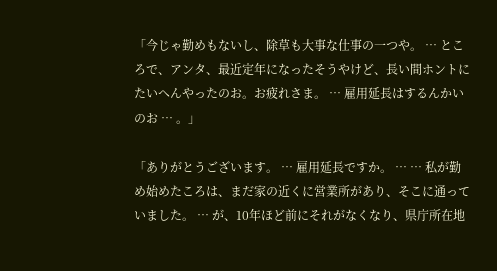「今じゃ勤めもないし、除草も大事な仕事の一つや。 … ところで、アンタ、最近定年になったそうやけど、長い間ホントにたいへんやったのお。お疲れさま。 … 雇用延長はするんかいのお … 。」

「ありがとうございます。 … 雇用延長ですか。 … … 私が勤め始めたころは、まだ家の近くに営業所があり、そこに通っていました。 … が、10年ほど前にそれがなくなり、県庁所在地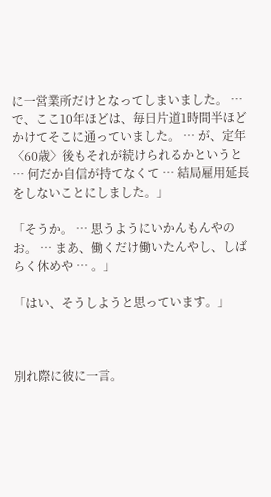に一営業所だけとなってしまいました。 … で、ここ10年ほどは、毎日片道1時間半ほどかけてそこに通っていました。 … が、定年〈60歳〉後もそれが続けられるかというと … 何だか自信が持てなくて … 結局雇用延長をしないことにしました。」

「そうか。 … 思うようにいかんもんやのお。 … まあ、働くだけ働いたんやし、しばらく休めや … 。」

「はい、そうしようと思っています。」



別れ際に彼に一言。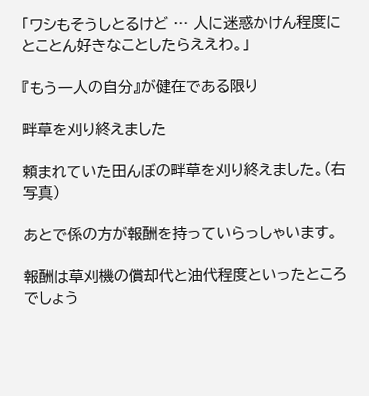「ワシもそうしとるけど … 人に迷惑かけん程度にとことん好きなことしたらええわ。」

『もう一人の自分』が健在である限り

畔草を刈り終えました

頼まれていた田んぼの畔草を刈り終えました。(右写真)

あとで係の方が報酬を持っていらっしゃいます。

報酬は草刈機の償却代と油代程度といったところでしょう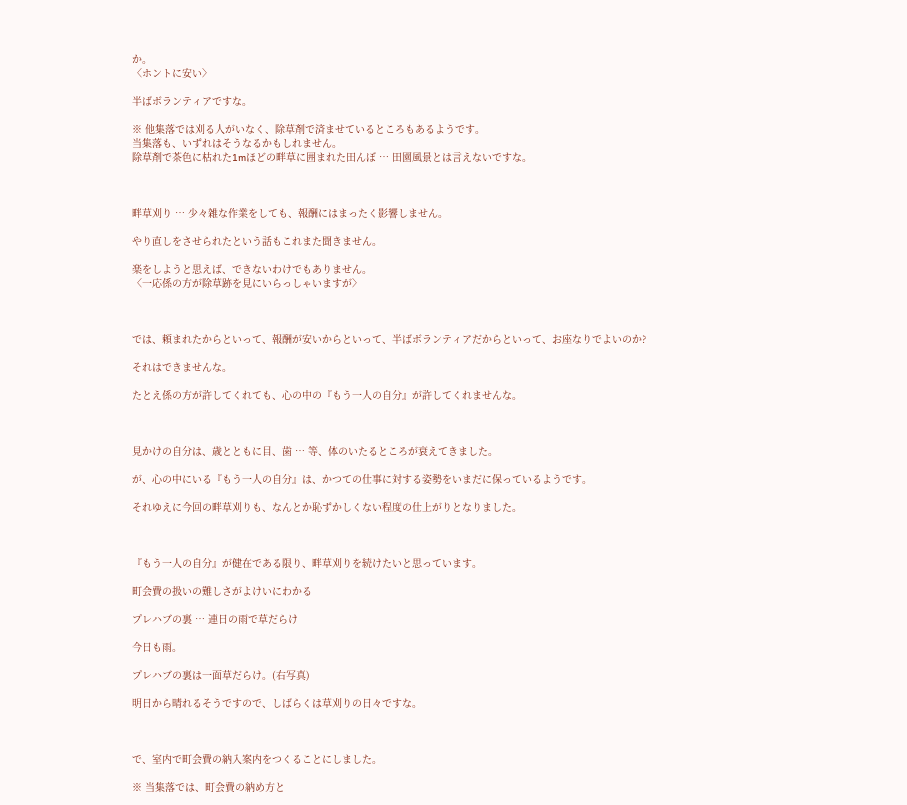か。
〈ホントに安い〉

半ばボランティアですな。

※ 他集落では刈る人がいなく、除草剤で済ませているところもあるようです。
当集落も、いずれはそうなるかもしれません。
除草剤で茶色に枯れた1mほどの畔草に囲まれた田んぼ … 田園風景とは言えないですな。



畔草刈り … 少々雑な作業をしても、報酬にはまったく影響しません。

やり直しをさせられたという話もこれまた聞きません。

楽をしようと思えば、できないわけでもありません。
〈一応係の方が除草跡を見にいらっしゃいますが〉



では、頼まれたからといって、報酬が安いからといって、半ばボランティアだからといって、お座なりでよいのか?

それはできませんな。

たとえ係の方が許してくれても、心の中の『もう一人の自分』が許してくれませんな。



見かけの自分は、歳とともに目、歯 … 等、体のいたるところが衰えてきました。

が、心の中にいる『もう一人の自分』は、かつての仕事に対する姿勢をいまだに保っているようです。

それゆえに今回の畔草刈りも、なんとか恥ずかしくない程度の仕上がりとなりました。



『もう一人の自分』が健在である限り、畔草刈りを続けたいと思っています。

町会費の扱いの難しさがよけいにわかる

プレハブの裏 … 連日の雨で草だらけ

今日も雨。

プレハブの裏は一面草だらけ。(右写真)

明日から晴れるそうですので、しばらくは草刈りの日々ですな。



で、室内で町会費の納入案内をつくることにしました。

※ 当集落では、町会費の納め方と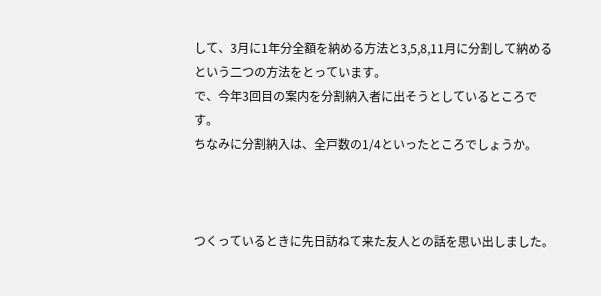して、3月に1年分全額を納める方法と3,5,8,11月に分割して納めるという二つの方法をとっています。
で、今年3回目の案内を分割納入者に出そうとしているところです。
ちなみに分割納入は、全戸数の1/4といったところでしょうか。



つくっているときに先日訪ねて来た友人との話を思い出しました。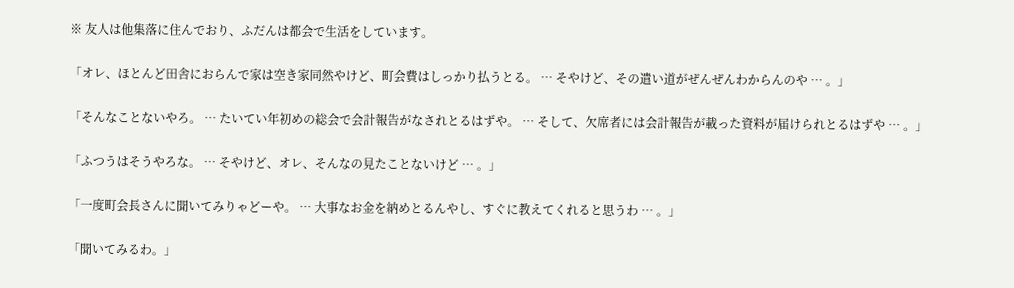※ 友人は他集落に住んでおり、ふだんは都会で生活をしています。

「オレ、ほとんど田舎におらんで家は空き家同然やけど、町会費はしっかり払うとる。 … そやけど、その遣い道がぜんぜんわからんのや … 。」

「そんなことないやろ。 … たいてい年初めの総会で会計報告がなされとるはずや。 … そして、欠席者には会計報告が載った資料が届けられとるはずや … 。」

「ふつうはそうやろな。 … そやけど、オレ、そんなの見たことないけど … 。」

「一度町会長さんに聞いてみりゃどーや。 … 大事なお金を納めとるんやし、すぐに教えてくれると思うわ … 。」

「聞いてみるわ。」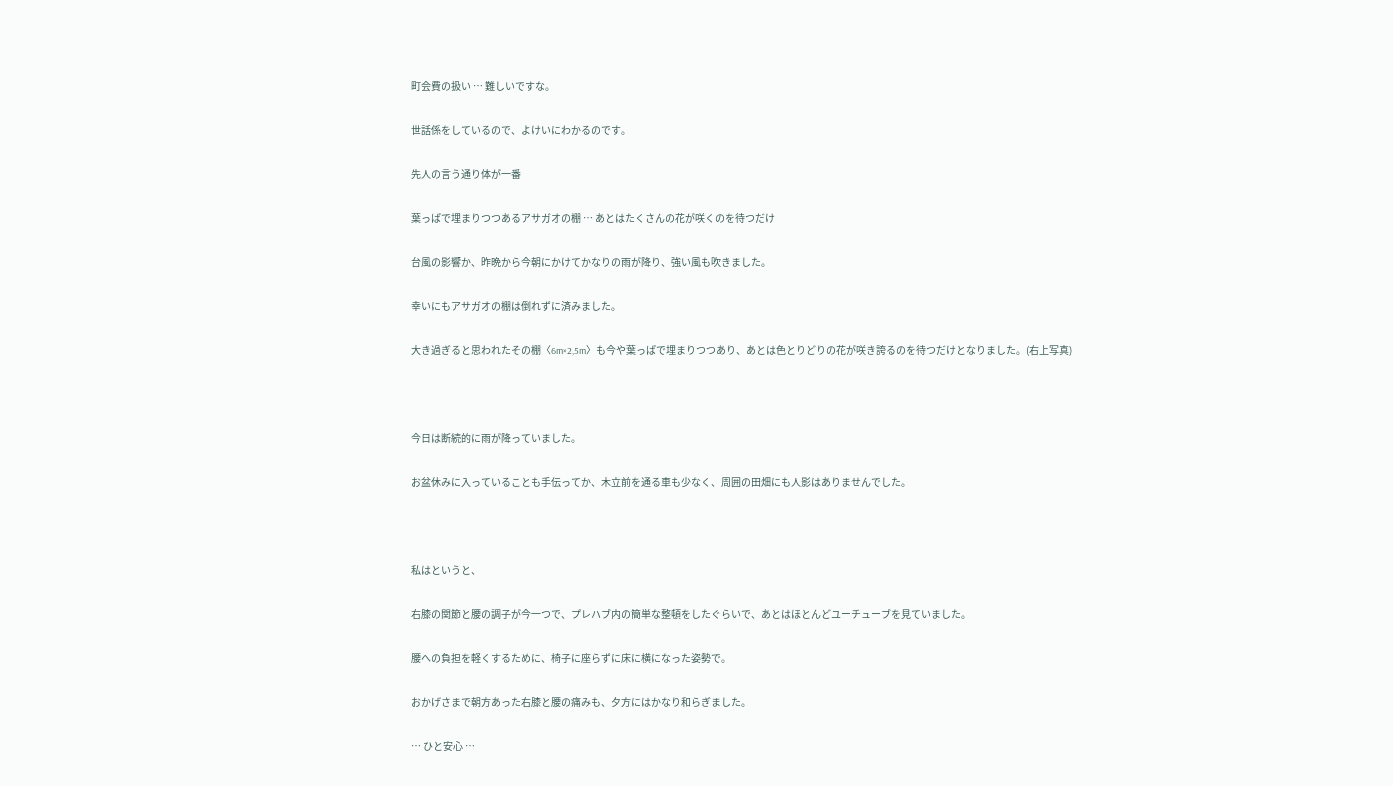町会費の扱い … 難しいですな。

世話係をしているので、よけいにわかるのです。

先人の言う通り体が一番

葉っぱで埋まりつつあるアサガオの棚 … あとはたくさんの花が咲くのを待つだけ

台風の影響か、昨晩から今朝にかけてかなりの雨が降り、強い風も吹きました。

幸いにもアサガオの棚は倒れずに済みました。

大き過ぎると思われたその棚〈6m×2,5m〉も今や葉っぱで埋まりつつあり、あとは色とりどりの花が咲き誇るのを待つだけとなりました。(右上写真)



今日は断続的に雨が降っていました。

お盆休みに入っていることも手伝ってか、木立前を通る車も少なく、周囲の田畑にも人影はありませんでした。



私はというと、

右膝の関節と腰の調子が今一つで、プレハブ内の簡単な整頓をしたぐらいで、あとはほとんどユーチューブを見ていました。

腰への負担を軽くするために、椅子に座らずに床に横になった姿勢で。

おかげさまで朝方あった右膝と腰の痛みも、夕方にはかなり和らぎました。

… ひと安心 …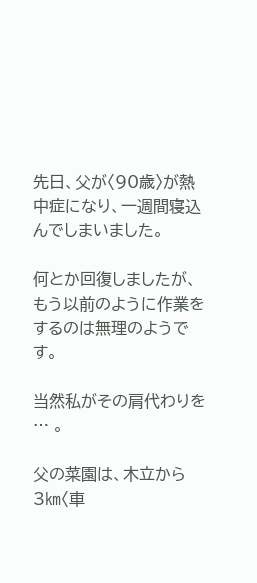先日、父が〈90歳〉が熱中症になり、一週間寝込んでしまいました。

何とか回復しましたが、もう以前のように作業をするのは無理のようです。

当然私がその肩代わりを … 。

父の菜園は、木立から3㎞〈車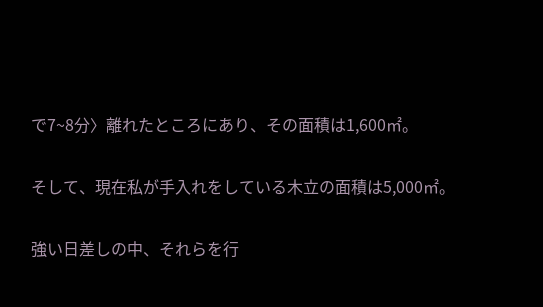で7~8分〉離れたところにあり、その面積は1,600㎡。

そして、現在私が手入れをしている木立の面積は5,000㎡。

強い日差しの中、それらを行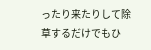ったり来たりして除草するだけでもひ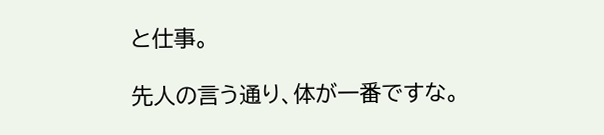と仕事。

先人の言う通り、体が一番ですな。